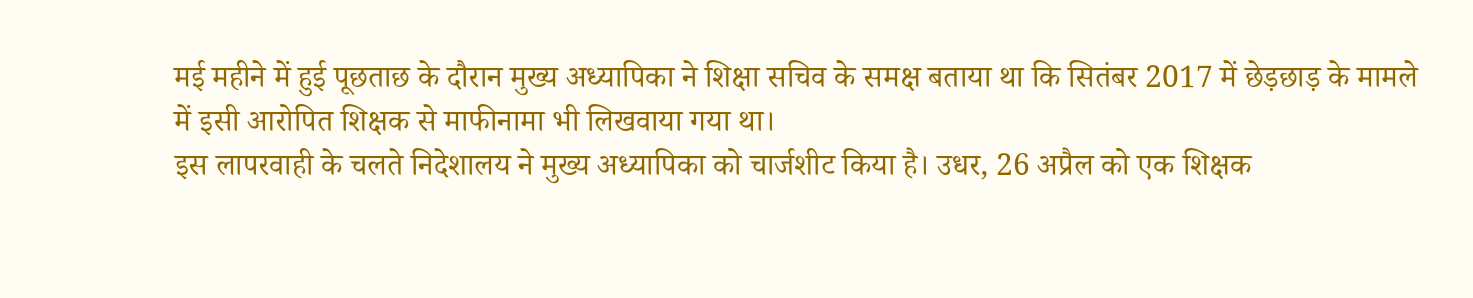मई महीने में हुई पूछताछ के दौरान मुख्य अध्यापिका ने शिक्षा सचिव के समक्ष बताया था कि सितंबर 2017 में छेड़छाड़ के मामले में इसी आरोपित शिक्षक से माफीनामा भी लिखवाया गया था।
इस लापरवाही के चलते निदेशालय ने मुख्य अध्यापिका को चार्जशीट किया है। उधर, 26 अप्रैल को एक शिक्षक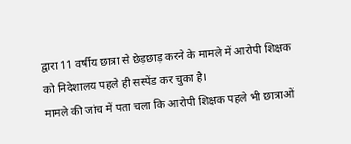द्वारा 11 वर्षीय छात्रा से छेड़छाड़ करने के मामले में आरोपी शिक्षक को निदेशालय पहले ही सस्पेंड कर चुका है।
मामले की जांच में पता चला कि आरोपी शिक्षक पहले भी छात्राओं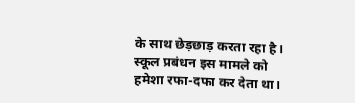के साथ छेड़छाड़ करता रहा है। स्कूल प्रबंधन इस मामले को हमेशा रफा-दफा कर देता था।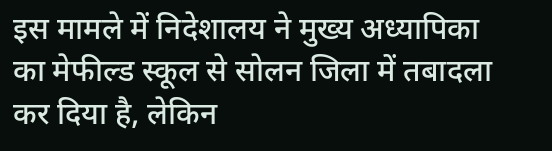इस मामले में निदेशालय ने मुख्य अध्यापिका का मेफील्ड स्कूल से सोलन जिला में तबादला कर दिया है, लेकिन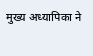मुख्य अध्यापिका ने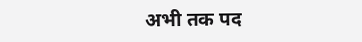अभी तक पद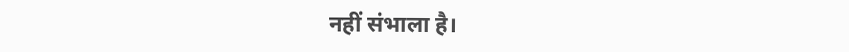नहीं संभाला है।